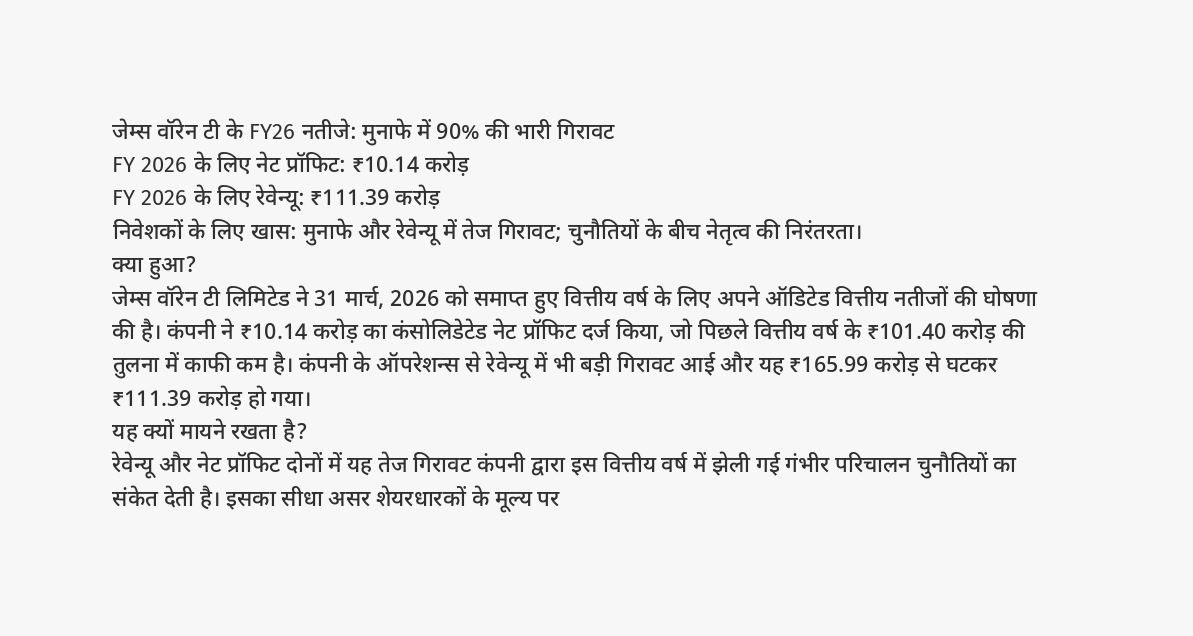जेम्स वॉरेन टी के FY26 नतीजे: मुनाफे में 90% की भारी गिरावट
FY 2026 के लिए नेट प्रॉफिट: ₹10.14 करोड़
FY 2026 के लिए रेवेन्यू: ₹111.39 करोड़
निवेशकों के लिए खास: मुनाफे और रेवेन्यू में तेज गिरावट; चुनौतियों के बीच नेतृत्व की निरंतरता।
क्या हुआ?
जेम्स वॉरेन टी लिमिटेड ने 31 मार्च, 2026 को समाप्त हुए वित्तीय वर्ष के लिए अपने ऑडिटेड वित्तीय नतीजों की घोषणा की है। कंपनी ने ₹10.14 करोड़ का कंसोलिडेटेड नेट प्रॉफिट दर्ज किया, जो पिछले वित्तीय वर्ष के ₹101.40 करोड़ की तुलना में काफी कम है। कंपनी के ऑपरेशन्स से रेवेन्यू में भी बड़ी गिरावट आई और यह ₹165.99 करोड़ से घटकर ₹111.39 करोड़ हो गया।
यह क्यों मायने रखता है?
रेवेन्यू और नेट प्रॉफिट दोनों में यह तेज गिरावट कंपनी द्वारा इस वित्तीय वर्ष में झेली गई गंभीर परिचालन चुनौतियों का संकेत देती है। इसका सीधा असर शेयरधारकों के मूल्य पर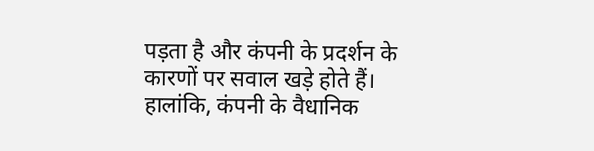पड़ता है और कंपनी के प्रदर्शन के कारणों पर सवाल खड़े होते हैं। हालांकि, कंपनी के वैधानिक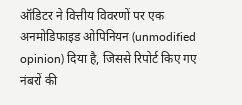ऑडिटर ने वित्तीय विवरणों पर एक अनमोडिफाइड ओपिनियन (unmodified opinion) दिया है, जिससे रिपोर्ट किए गए नंबरों की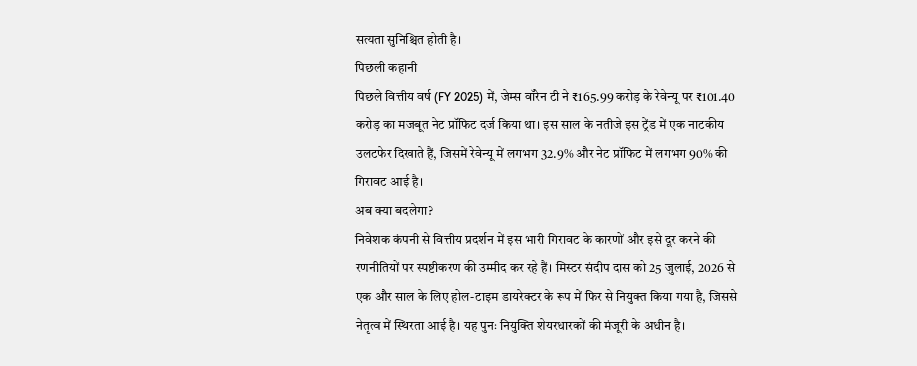सत्यता सुनिश्चित होती है।
पिछली कहानी
पिछले वित्तीय वर्ष (FY 2025) में, जेम्स वॉरेन टी ने ₹165.99 करोड़ के रेवेन्यू पर ₹101.40 करोड़ का मजबूत नेट प्रॉफिट दर्ज किया था। इस साल के नतीजे इस ट्रेंड में एक नाटकीय उलटफेर दिखाते हैं, जिसमें रेवेन्यू में लगभग 32.9% और नेट प्रॉफिट में लगभग 90% की गिरावट आई है।
अब क्या बदलेगा?
निवेशक कंपनी से वित्तीय प्रदर्शन में इस भारी गिरावट के कारणों और इसे दूर करने की रणनीतियों पर स्पष्टीकरण की उम्मीद कर रहे हैं। मिस्टर संदीप दास को 25 जुलाई, 2026 से एक और साल के लिए होल-टाइम डायरेक्टर के रूप में फिर से नियुक्त किया गया है, जिससे नेतृत्व में स्थिरता आई है। यह पुनः नियुक्ति शेयरधारकों की मंजूरी के अधीन है।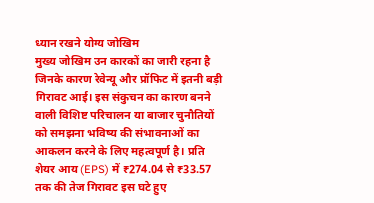ध्यान रखने योग्य जोखिम
मुख्य जोखिम उन कारकों का जारी रहना है जिनके कारण रेवेन्यू और प्रॉफिट में इतनी बड़ी गिरावट आई। इस संकुचन का कारण बनने वाली विशिष्ट परिचालन या बाजार चुनौतियों को समझना भविष्य की संभावनाओं का आकलन करने के लिए महत्वपूर्ण है। प्रति शेयर आय (EPS) में ₹274.04 से ₹33.57 तक की तेज गिरावट इस घटे हुए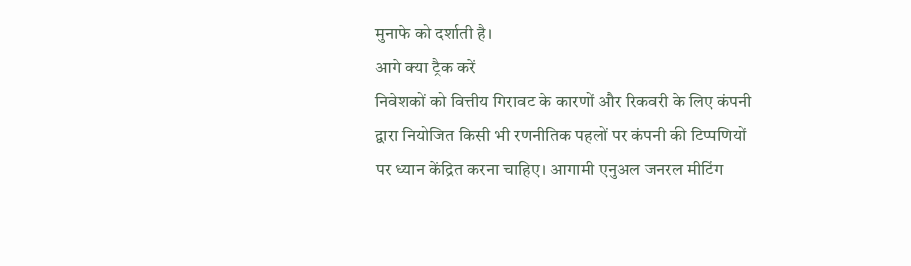मुनाफे को दर्शाती है।
आगे क्या ट्रैक करें
निवेशकों को वित्तीय गिरावट के कारणों और रिकवरी के लिए कंपनी द्वारा नियोजित किसी भी रणनीतिक पहलों पर कंपनी की टिप्पणियों पर ध्यान केंद्रित करना चाहिए। आगामी एनुअल जनरल मीटिंग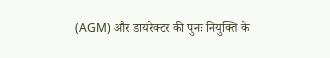(AGM) और डायरेक्टर की पुनः नियुक्ति के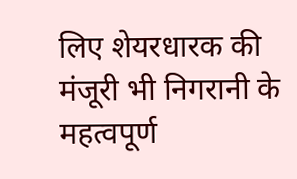लिए शेयरधारक की मंजूरी भी निगरानी के महत्वपूर्ण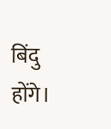बिंदु होंगे।